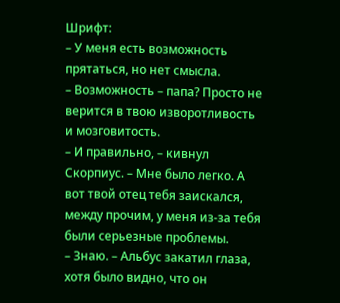Шрифт:
– У меня есть возможность прятаться, но нет смысла.
– Возможность – папа? Просто не верится в твою изворотливость и мозговитость.
– И правильно, – кивнул Скорпиус. – Мне было легко. А вот твой отец тебя заискался, между прочим, у меня из-за тебя были серьезные проблемы.
– Знаю. – Альбус закатил глаза, хотя было видно, что он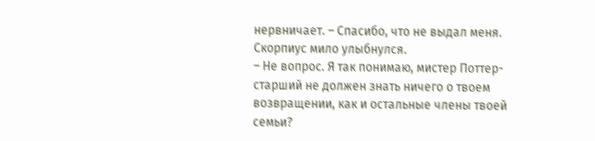нервничает. – Спасибо, что не выдал меня.
Скорпиус мило улыбнулся.
– Не вопрос. Я так понимаю, мистер Поттер-старший не должен знать ничего о твоем возвращении, как и остальные члены твоей семьи?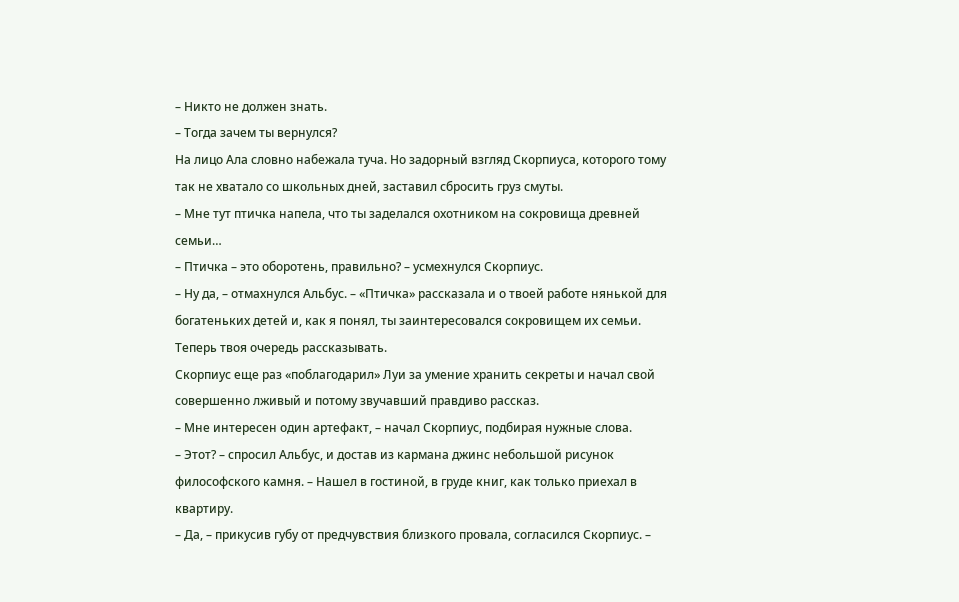– Никто не должен знать.
– Тогда зачем ты вернулся?
На лицо Ала словно набежала туча. Но задорный взгляд Скорпиуса, которого тому так не хватало со школьных дней, заставил сбросить груз смуты.
– Мне тут птичка напела, что ты заделался охотником на сокровища древней семьи…
– Птичка – это оборотень, правильно? – усмехнулся Скорпиус.
– Ну да, – отмахнулся Альбус. – «Птичка» рассказала и о твоей работе нянькой для богатеньких детей и, как я понял, ты заинтересовался сокровищем их семьи. Теперь твоя очередь рассказывать.
Скорпиус еще раз «поблагодарил» Луи за умение хранить секреты и начал свой совершенно лживый и потому звучавший правдиво рассказ.
– Мне интересен один артефакт, – начал Скорпиус, подбирая нужные слова.
– Этот? – спросил Альбус, и достав из кармана джинс небольшой рисунок философского камня. – Нашел в гостиной, в груде книг, как только приехал в квартиру.
– Да, – прикусив губу от предчувствия близкого провала, согласился Скорпиус. –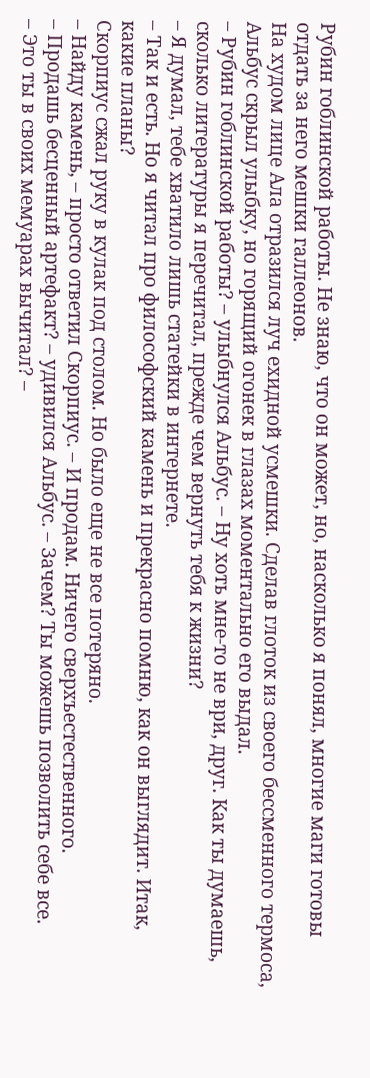Рубин гоблинской работы. Не знаю, что он может, но, насколько я понял, многие маги готовы отдать за него мешки галлеонов.
На худом лице Ала отразился луч ехидной усмешки. Сделав глоток из своего бессменного термоса, Альбус скрыл улыбку, но горящий огонек в глазах моментально его выдал.
– Рубин гоблинской работы? – улыбнулся Альбус. – Ну хоть мне-то не ври, друг. Как ты думаешь, сколько литературы я перечитал, прежде чем вернуть тебя к жизни?
– Я думал, тебе хватило лишь статейки в интернете.
– Так и есть. Но я читал про философский камень и прекрасно помню, как он выглядит. Итак, какие планы?
Скорпиус сжал руку в кулак под столом. Но было еще не все потеряно.
– Найду камень, – просто ответил Скорпиус. – И продам. Ничего сверхъестественного.
– Продашь бесценный артефакт? – удивился Альбус. – Зачем? Ты можешь позволить себе все.
– Это ты в своих мемуарах вычитал? –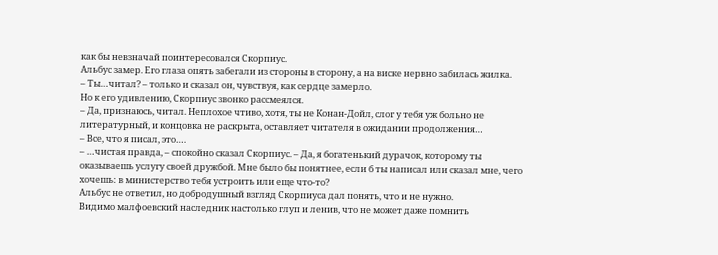как бы невзначай поинтересовался Скорпиус.
Альбус замер. Его глаза опять забегали из стороны в сторону, а на виске нервно забилась жилка.
– Ты…читал? – только и сказал он, чувствуя, как сердце замерло.
Но к его удивлению, Скорпиус звонко рассмеялся.
– Да, признаюсь, читал. Неплохое чтиво, хотя, ты не Конан-Дойл, слог у тебя уж больно не литературный, и концовка не раскрыта, оставляет читателя в ожидании продолжения…
– Все, что я писал, это….
– …чистая правда, – спокойно сказал Скорпиус. – Да, я богатенький дурачок, которому ты оказываешь услугу своей дружбой. Мне было бы понятнее, если б ты написал или сказал мне, чего хочешь: в министерство тебя устроить или еще что-то?
Альбус не ответил, но добродушный взгляд Скорпиуса дал понять, что и не нужно.
Видимо малфоевский наследник настолько глуп и ленив, что не может даже помнить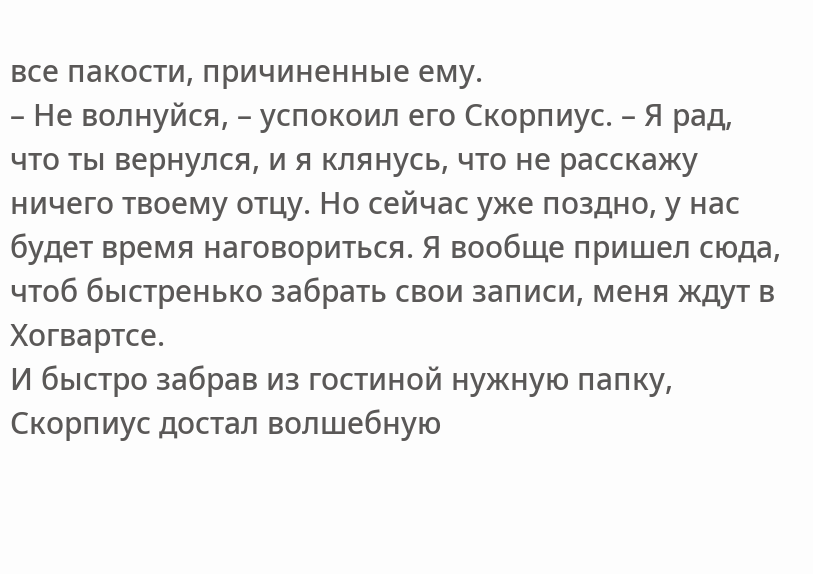все пакости, причиненные ему.
– Не волнуйся, – успокоил его Скорпиус. – Я рад, что ты вернулся, и я клянусь, что не расскажу ничего твоему отцу. Но сейчас уже поздно, у нас будет время наговориться. Я вообще пришел сюда, чтоб быстренько забрать свои записи, меня ждут в Хогвартсе.
И быстро забрав из гостиной нужную папку, Скорпиус достал волшебную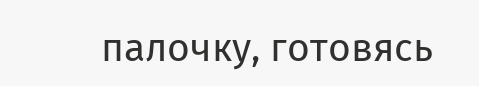палочку, готовясь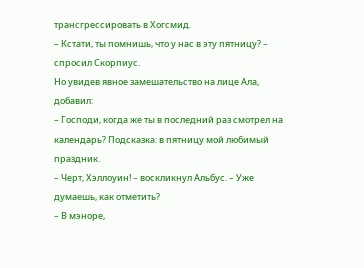трансгрессировать в Хогсмид.
– Кстати, ты помнишь, что у нас в эту пятницу? – спросил Скорпиус.
Но увидев явное замешательство на лице Ала, добавил:
– Господи, когда же ты в последний раз смотрел на календарь? Подсказка: в пятницу мой любимый праздник.
– Черт, Хэллоуин! – воскликнул Альбус. – Уже думаешь, как отметить?
– В мэноре,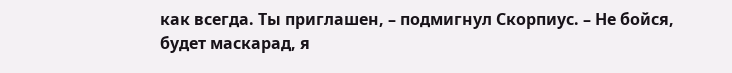как всегда. Ты приглашен, – подмигнул Скорпиус. – Не бойся, будет маскарад, я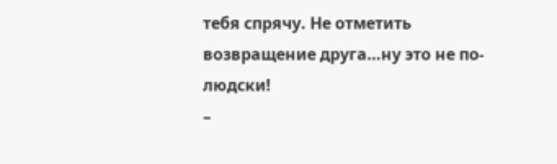тебя спрячу. Не отметить возвращение друга…ну это не по-людски!
–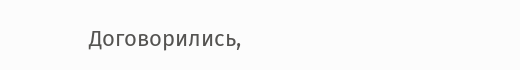Договорились,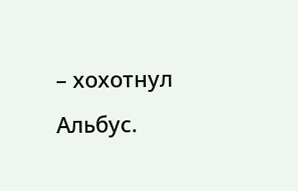– хохотнул Альбус.